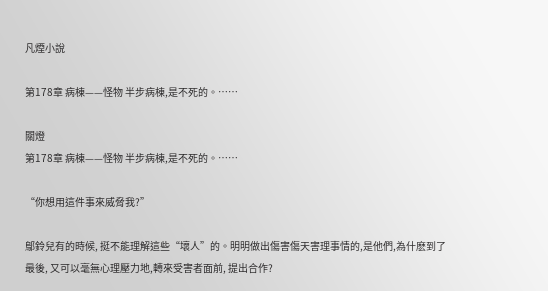凡煙小說

第178章 病棟——怪物 半步病棟,是不死的。……

關燈
第178章 病棟——怪物 半步病棟,是不死的。……

“你想用這件事來威脅我?”

鄔鈴兒有的時候, 挺不能理解這些“壞人”的。明明做出傷害傷天害理事情的,是他們,為什麽到了最後, 又可以毫無心理壓力地,轉來受害者面前, 提出合作?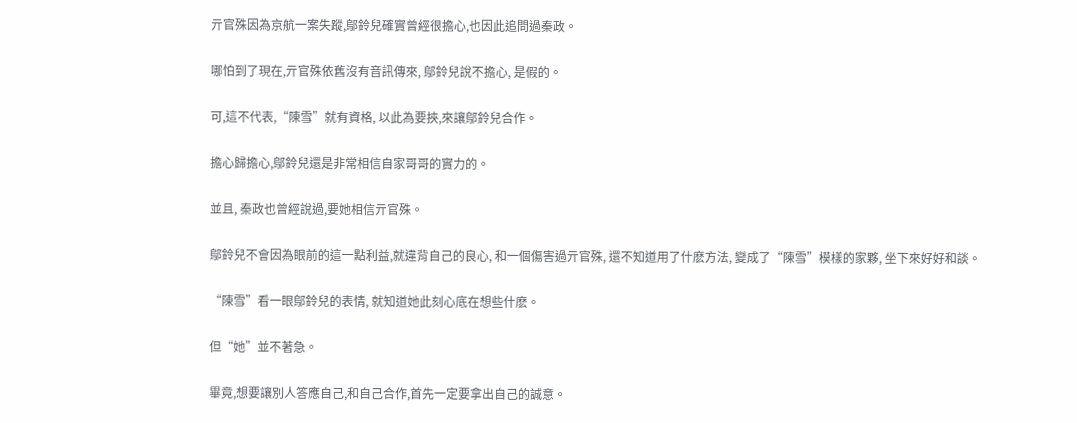亓官殊因為京航一案失蹤,鄔鈴兒確實曾經很擔心,也因此追問過秦政。

哪怕到了現在,亓官殊依舊沒有音訊傳來, 鄔鈴兒說不擔心, 是假的。

可,這不代表,“陳雪”就有資格, 以此為要挾,來讓鄔鈴兒合作。

擔心歸擔心,鄔鈴兒還是非常相信自家哥哥的實力的。

並且, 秦政也曾經說過,要她相信亓官殊。

鄔鈴兒不會因為眼前的這一點利益,就違背自己的良心, 和一個傷害過亓官殊, 還不知道用了什麽方法, 變成了“陳雪”模樣的家夥, 坐下來好好和談。

“陳雪”看一眼鄔鈴兒的表情, 就知道她此刻心底在想些什麽。

但“她”並不著急。

畢竟,想要讓別人答應自己,和自己合作,首先一定要拿出自己的誠意。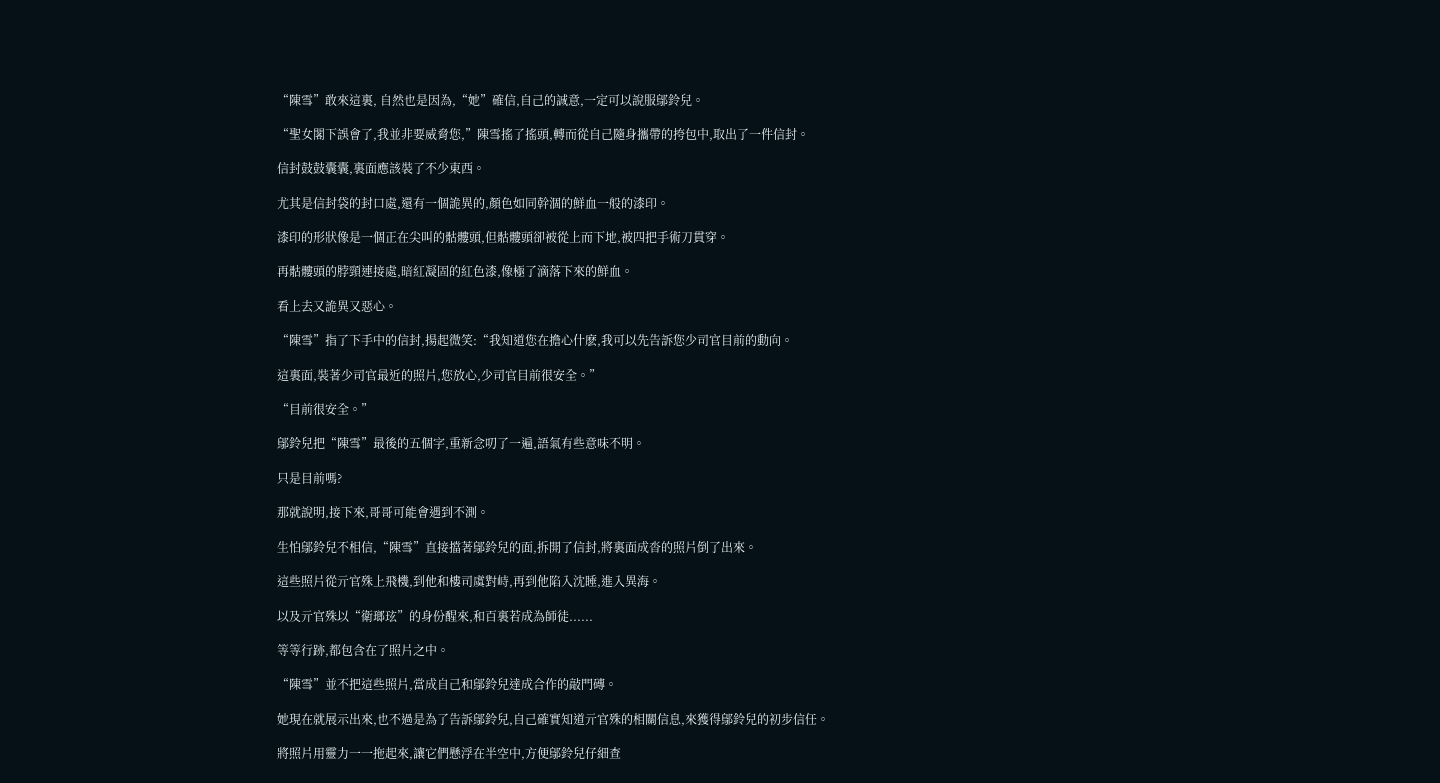“陳雪”敢來這裏, 自然也是因為,“她”確信,自己的誠意,一定可以說服鄔鈴兒。

“聖女閣下誤會了,我並非要威脅您,”陳雪搖了搖頭,轉而從自己隨身攜帶的挎包中,取出了一件信封。

信封鼓鼓囊囊,裏面應該裝了不少東西。

尤其是信封袋的封口處,還有一個詭異的,顏色如同幹涸的鮮血一般的漆印。

漆印的形狀像是一個正在尖叫的骷髏頭,但骷髏頭卻被從上而下地,被四把手術刀貫穿。

再骷髏頭的脖頸連接處,暗紅凝固的紅色漆,像極了滴落下來的鮮血。

看上去又詭異又惡心。

“陳雪”指了下手中的信封,揚起微笑:“我知道您在擔心什麽,我可以先告訴您少司官目前的動向。

這裏面,裝著少司官最近的照片,您放心,少司官目前很安全。”

“目前很安全。”

鄔鈴兒把“陳雪”最後的五個字,重新念叨了一遍,語氣有些意味不明。

只是目前嗎?

那就說明,接下來,哥哥可能會遇到不測。

生怕鄔鈴兒不相信,“陳雪”直接擋著鄔鈴兒的面,拆開了信封,將裏面成沓的照片倒了出來。

這些照片從亓官殊上飛機,到他和樓司虞對峙,再到他陷入沈睡,進入異海。

以及亓官殊以“衛瑯玹”的身份醒來,和百裏若成為師徒......

等等行跡,都包含在了照片之中。

“陳雪”並不把這些照片,當成自己和鄔鈴兒達成合作的敲門磚。

她現在就展示出來,也不過是為了告訴鄔鈴兒,自己確實知道亓官殊的相關信息,來獲得鄔鈴兒的初步信任。

將照片用靈力一一拖起來,讓它們懸浮在半空中,方便鄔鈴兒仔細查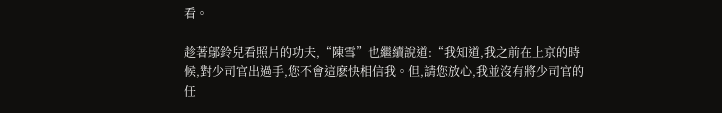看。

趁著鄔鈴兒看照片的功夫,“陳雪”也繼續說道:“我知道,我之前在上京的時候,對少司官出過手,您不會這麽快相信我。但,請您放心,我並沒有將少司官的任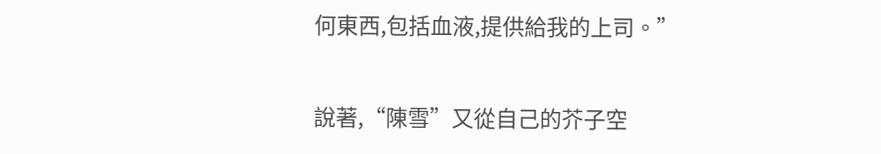何東西,包括血液,提供給我的上司。”

說著,“陳雪”又從自己的芥子空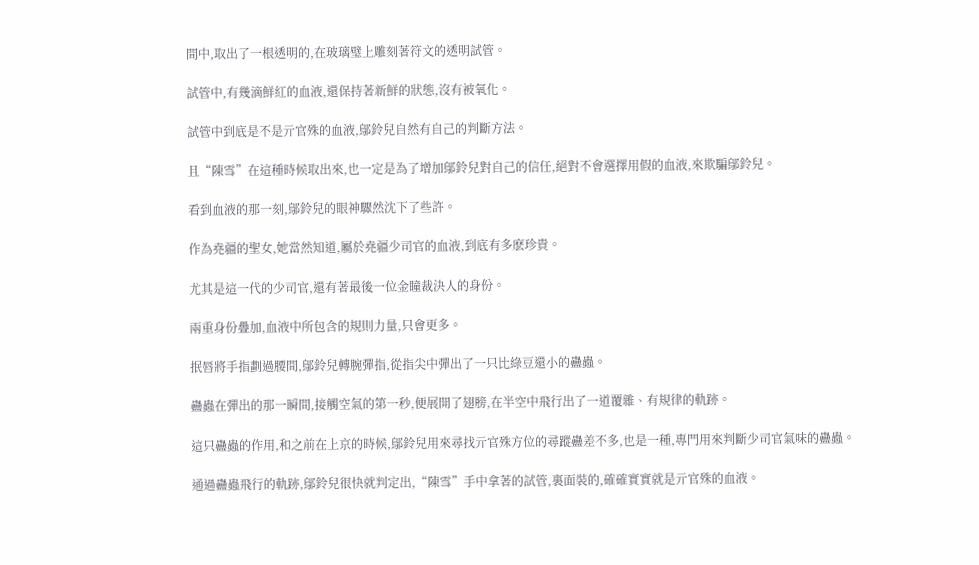間中,取出了一根透明的,在玻璃璧上雕刻著符文的透明試管。

試管中,有幾滴鮮紅的血液,還保持著新鮮的狀態,沒有被氧化。

試管中到底是不是亓官殊的血液,鄔鈴兒自然有自己的判斷方法。

且“陳雪”在這種時候取出來,也一定是為了增加鄔鈴兒對自己的信任,絕對不會選擇用假的血液,來欺騙鄔鈴兒。

看到血液的那一刻,鄔鈴兒的眼神驟然沈下了些許。

作為堯疆的聖女,她當然知道,屬於堯疆少司官的血液,到底有多麽珍貴。

尤其是這一代的少司官,還有著最後一位金瞳裁決人的身份。

兩重身份疊加,血液中所包含的規則力量,只會更多。

抿唇將手指劃過腰間,鄔鈴兒轉腕彈指,從指尖中彈出了一只比綠豆還小的蠱蟲。

蠱蟲在彈出的那一瞬間,接觸空氣的第一秒,便展開了翅膀,在半空中飛行出了一道覆雜、有規律的軌跡。

這只蠱蟲的作用,和之前在上京的時候,鄔鈴兒用來尋找亓官殊方位的尋蹤蠱差不多,也是一種,專門用來判斷少司官氣味的蠱蟲。

通過蠱蟲飛行的軌跡,鄔鈴兒很快就判定出,“陳雪”手中拿著的試管,裏面裝的,確確實實就是亓官殊的血液。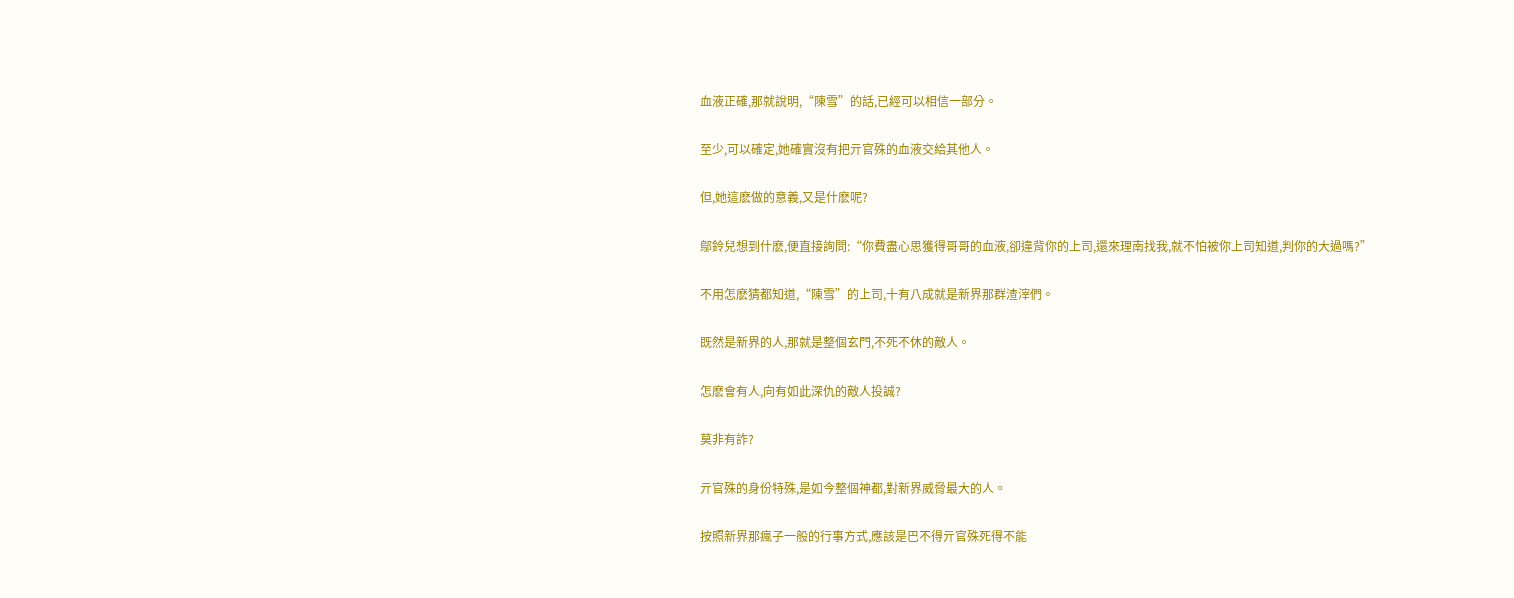血液正確,那就說明,“陳雪”的話,已經可以相信一部分。

至少,可以確定,她確實沒有把亓官殊的血液交給其他人。

但,她這麽做的意義,又是什麽呢?

鄔鈴兒想到什麽,便直接詢問:“你費盡心思獲得哥哥的血液,卻違背你的上司,還來理南找我,就不怕被你上司知道,判你的大過嗎?”

不用怎麽猜都知道,“陳雪”的上司,十有八成就是新界那群渣滓們。

既然是新界的人,那就是整個玄門,不死不休的敵人。

怎麽會有人,向有如此深仇的敵人投誠?

莫非有詐?

亓官殊的身份特殊,是如今整個神都,對新界威脅最大的人。

按照新界那瘋子一般的行事方式,應該是巴不得亓官殊死得不能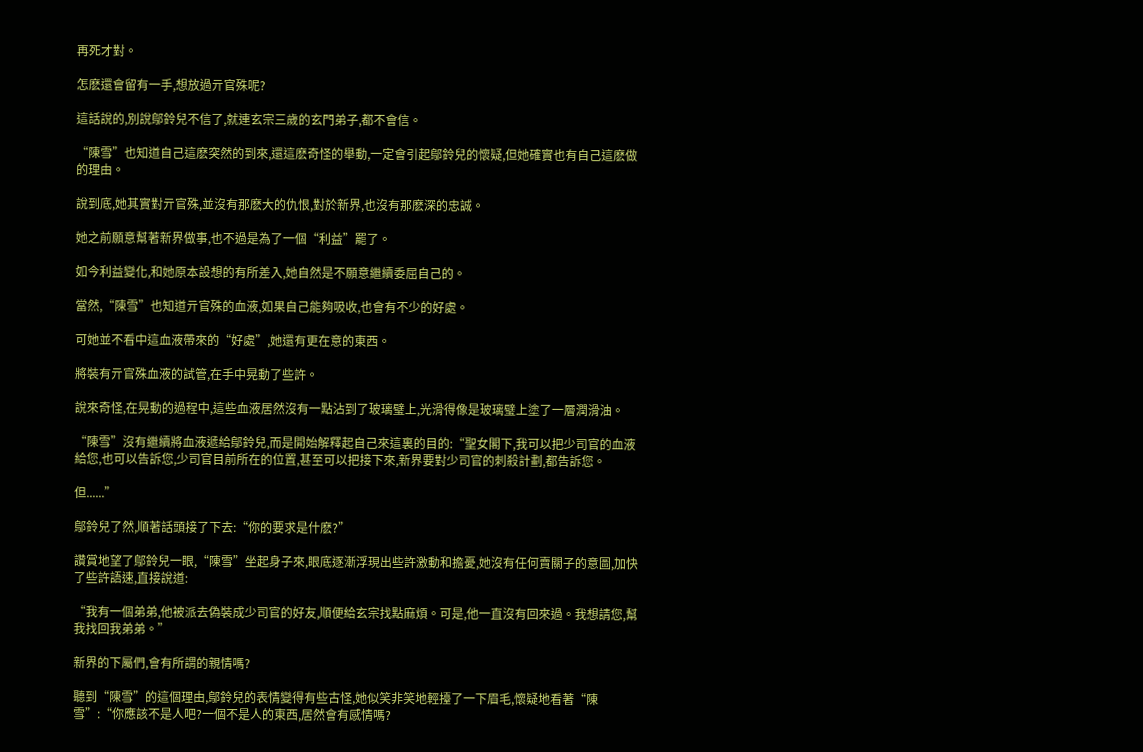再死才對。

怎麽還會留有一手,想放過亓官殊呢?

這話說的,別說鄔鈴兒不信了,就連玄宗三歲的玄門弟子,都不會信。

“陳雪”也知道自己這麽突然的到來,還這麽奇怪的舉動,一定會引起鄔鈴兒的懷疑,但她確實也有自己這麽做的理由。

說到底,她其實對亓官殊,並沒有那麽大的仇恨,對於新界,也沒有那麽深的忠誠。

她之前願意幫著新界做事,也不過是為了一個“利益”罷了。

如今利益變化,和她原本設想的有所差入,她自然是不願意繼續委屈自己的。

當然,“陳雪”也知道亓官殊的血液,如果自己能夠吸收,也會有不少的好處。

可她並不看中這血液帶來的“好處”,她還有更在意的東西。

將裝有亓官殊血液的試管,在手中晃動了些許。

說來奇怪,在晃動的過程中,這些血液居然沒有一點沾到了玻璃璧上,光滑得像是玻璃璧上塗了一層潤滑油。

“陳雪”沒有繼續將血液遞給鄔鈴兒,而是開始解釋起自己來這裏的目的:“聖女閣下,我可以把少司官的血液給您,也可以告訴您,少司官目前所在的位置,甚至可以把接下來,新界要對少司官的刺殺計劃,都告訴您。

但......”

鄔鈴兒了然,順著話頭接了下去:“你的要求是什麽?”

讚賞地望了鄔鈴兒一眼,“陳雪”坐起身子來,眼底逐漸浮現出些許激動和擔憂,她沒有任何賣關子的意圖,加快了些許語速,直接說道:

“我有一個弟弟,他被派去偽裝成少司官的好友,順便給玄宗找點麻煩。可是,他一直沒有回來過。我想請您,幫我找回我弟弟。”

新界的下屬們,會有所謂的親情嗎?

聽到“陳雪”的這個理由,鄔鈴兒的表情變得有些古怪,她似笑非笑地輕擡了一下眉毛,懷疑地看著“陳雪”:“你應該不是人吧?一個不是人的東西,居然會有感情嗎?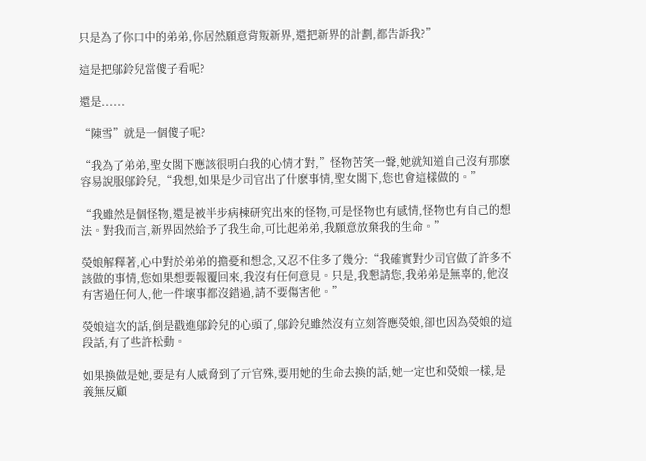只是為了你口中的弟弟,你居然願意背叛新界,還把新界的計劃,都告訴我?”

這是把鄔鈴兒當傻子看呢?

還是......

“陳雪”就是一個傻子呢?

“我為了弟弟,聖女閣下應該很明白我的心情才對,”怪物苦笑一聲,她就知道自己沒有那麽容易說服鄔鈴兒,“我想,如果是少司官出了什麽事情,聖女閣下,您也會這樣做的。”

“我雖然是個怪物,還是被半步病棟研究出來的怪物,可是怪物也有感情,怪物也有自己的想法。對我而言,新界固然給予了我生命,可比起弟弟,我願意放棄我的生命。”

熒娘解釋著,心中對於弟弟的擔憂和想念,又忍不住多了幾分:“我確實對少司官做了許多不該做的事情,您如果想要報覆回來,我沒有任何意見。只是,我懇請您,我弟弟是無辜的,他沒有害過任何人,他一件壞事都沒錯過,請不要傷害他。”

熒娘這次的話,倒是戳進鄔鈴兒的心頭了,鄔鈴兒雖然沒有立刻答應熒娘,卻也因為熒娘的這段話,有了些許松動。

如果換做是她,要是有人威脅到了亓官殊,要用她的生命去換的話,她一定也和熒娘一樣,是義無反顧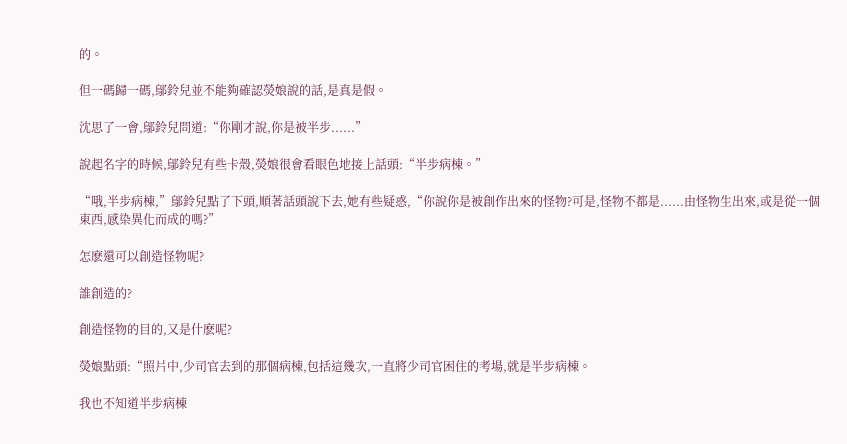的。

但一碼歸一碼,鄔鈴兒並不能夠確認熒娘說的話,是真是假。

沈思了一會,鄔鈴兒問道:“你剛才說,你是被半步......”

說起名字的時候,鄔鈴兒有些卡殼,熒娘很會看眼色地接上話頭:“半步病棟。”

“哦,半步病棟,”鄔鈴兒點了下頭,順著話頭說下去,她有些疑惑,“你說你是被創作出來的怪物?可是,怪物不都是......由怪物生出來,或是從一個東西,感染異化而成的嗎?”

怎麽還可以創造怪物呢?

誰創造的?

創造怪物的目的,又是什麽呢?

熒娘點頭:“照片中,少司官去到的那個病棟,包括這幾次,一直將少司官困住的考場,就是半步病棟。

我也不知道半步病棟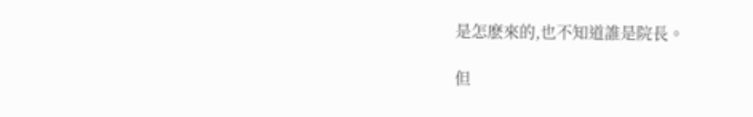是怎麽來的,也不知道誰是院長。

但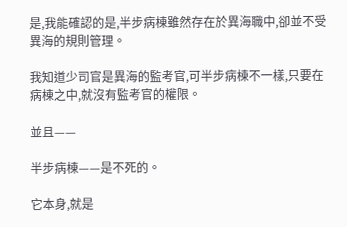是,我能確認的是,半步病棟雖然存在於異海職中,卻並不受異海的規則管理。

我知道少司官是異海的監考官,可半步病棟不一樣,只要在病棟之中,就沒有監考官的權限。

並且——

半步病棟——是不死的。

它本身,就是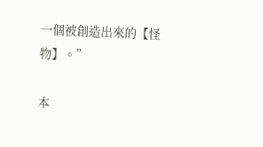一個被創造出來的【怪物】。”

本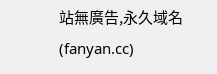站無廣告,永久域名(fanyan.cc)